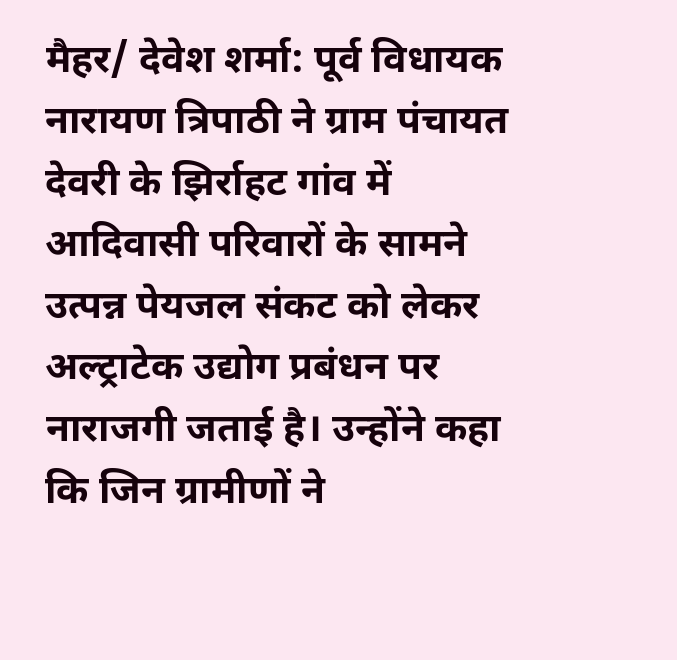मैहर/ देवेश शर्मा: पूर्व विधायक नारायण त्रिपाठी ने ग्राम पंचायत देवरी के झिर्राहट गांव में आदिवासी परिवारों के सामने उत्पन्न पेयजल संकट को लेकर अल्ट्राटेक उद्योग प्रबंधन पर नाराजगी जताई है। उन्होंने कहा कि जिन ग्रामीणों ने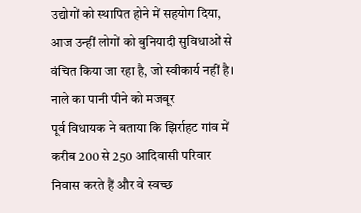उद्योगों को स्थापित होने में सहयोग दिया, आज उन्हीं लोगों को बुनियादी सुविधाओं से वंचित किया जा रहा है, जो स्वीकार्य नहीं है।
नाले का पानी पीने को मजबूर
पूर्व विधायक ने बताया कि झिर्राहट गांव में करीब 200 से 250 आदिवासी परिवार निवास करते हैं और वे स्वच्छ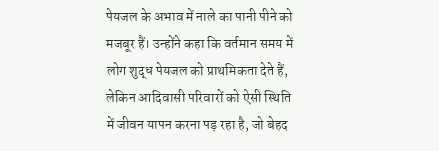पेयजल के अभाव में नाले का पानी पीने को मजबूर हैं। उन्होंने कहा कि वर्तमान समय में लोग शुद्ध पेयजल को प्राथमिकता देते हैं, लेकिन आदिवासी परिवारों को ऐसी स्थिति में जीवन यापन करना पड़ रहा है, जो बेहद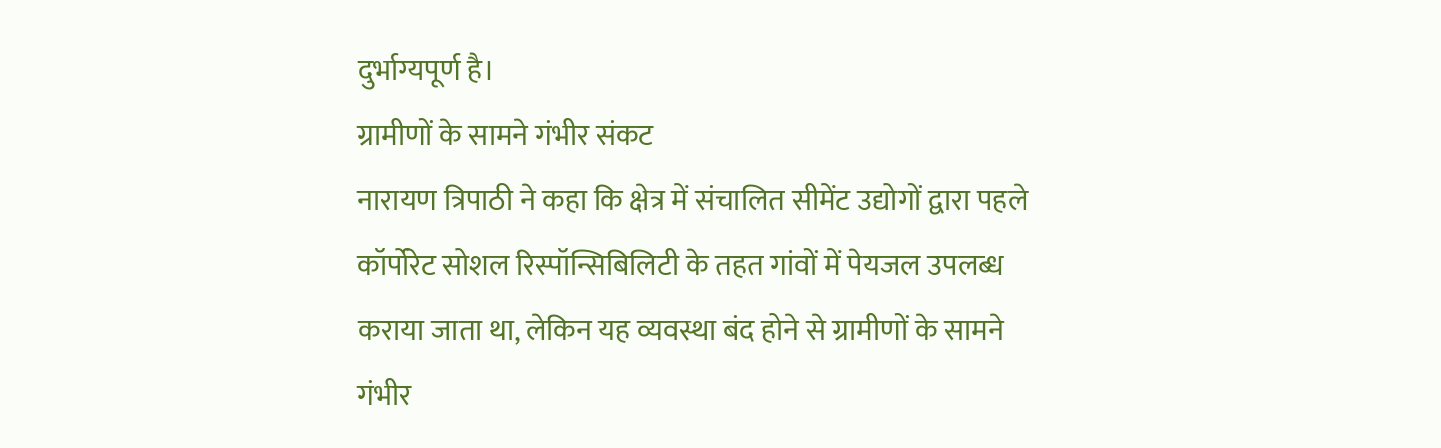दुर्भाग्यपूर्ण है।
ग्रामीणों के सामने गंभीर संकट
नारायण त्रिपाठी ने कहा कि क्षेत्र में संचालित सीमेंट उद्योगों द्वारा पहले कॉर्पोरेट सोशल रिस्पॉन्सिबिलिटी के तहत गांवों में पेयजल उपलब्ध कराया जाता था, लेकिन यह व्यवस्था बंद होने से ग्रामीणों के सामने गंभीर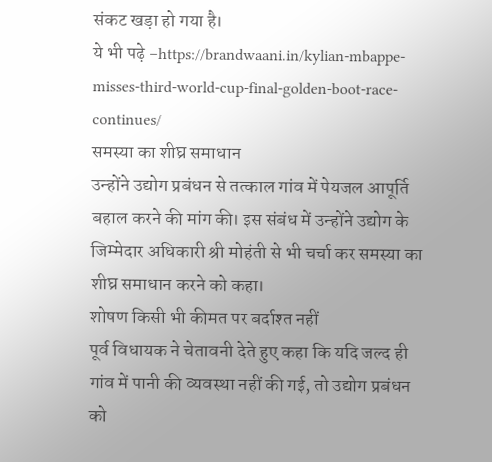संकट खड़ा हो गया है।
ये भी पढ़े –https://brandwaani.in/kylian-mbappe-misses-third-world-cup-final-golden-boot-race-continues/
समस्या का शीघ्र समाधान
उन्होंने उद्योग प्रबंधन से तत्काल गांव में पेयजल आपूर्ति बहाल करने की मांग की। इस संबंध में उन्होंने उद्योग के जिम्मेदार अधिकारी श्री मोहंती से भी चर्चा कर समस्या का शीघ्र समाधान करने को कहा।
शोषण किसी भी कीमत पर बर्दाश्त नहीं
पूर्व विधायक ने चेतावनी देते हुए कहा कि यदि जल्द ही गांव में पानी की व्यवस्था नहीं की गई, तो उद्योग प्रबंधन को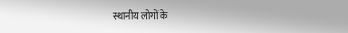स्थानीय लोगों के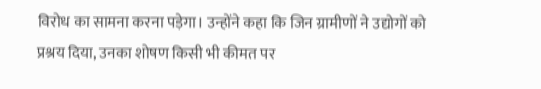विरोध का सामना करना पड़ेगा। उन्होंने कहा कि जिन ग्रामीणों ने उद्योगों को प्रश्रय दिया, उनका शोषण किसी भी कीमत पर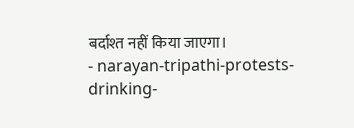बर्दाश्त नहीं किया जाएगा।
- narayan-tripathi-protests-drinking-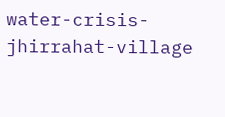water-crisis-jhirrahat-village